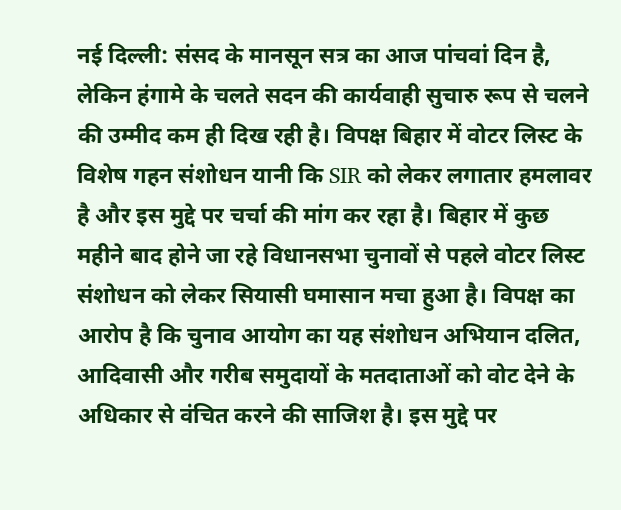नई दिल्ली: संसद के मानसून सत्र का आज पांचवां दिन है, लेकिन हंगामे के चलते सदन की कार्यवाही सुचारु रूप से चलने की उम्मीद कम ही दिख रही है। विपक्ष बिहार में वोटर लिस्ट के विशेष गहन संशोधन यानी कि SIR को लेकर लगातार हमलावर है और इस मुद्दे पर चर्चा की मांग कर रहा है। बिहार में कुछ महीने बाद होने जा रहे विधानसभा चुनावों से पहले वोटर लिस्ट संशोधन को लेकर सियासी घमासान मचा हुआ है। विपक्ष का आरोप है कि चुनाव आयोग का यह संशोधन अभियान दलित, आदिवासी और गरीब समुदायों के मतदाताओं को वोट देने के अधिकार से वंचित करने की साजिश है। इस मुद्दे पर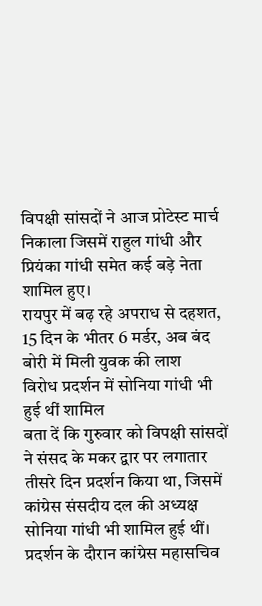विपक्षी सांसदों ने आज प्रोटेस्ट मार्च निकाला जिसमें राहुल गांधी और प्रियंका गांधी समेत कई बड़े नेता शामिल हुए।
रायपुर में बढ़ रहे अपराध से दहशत, 15 दिन के भीतर 6 मर्डर, अब बंद बोरी में मिली युवक की लाश
विरोध प्रदर्शन में सोनिया गांधी भी हुई थीं शामिल
बता दें कि गुरुवार को विपक्षी सांसदों ने संसद के मकर द्वार पर लगातार तीसरे दिन प्रदर्शन किया था, जिसमें कांग्रेस संसदीय दल की अध्यक्ष सोनिया गांधी भी शामिल हुई थीं। प्रदर्शन के दौरान कांग्रेस महासचिव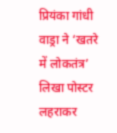प्रियंका गांधी वाड्रा ने ‘खतरे में लोकतंत्र’ लिखा पोस्टर लहराकर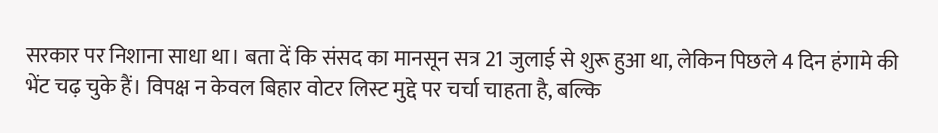सरकार पर निशाना साधा था। बता दें कि संसद का मानसून सत्र 21 जुलाई से शुरू हुआ था, लेकिन पिछले 4 दिन हंगामे की भेंट चढ़ चुके हैं। विपक्ष न केवल बिहार वोटर लिस्ट मुद्दे पर चर्चा चाहता है, बल्कि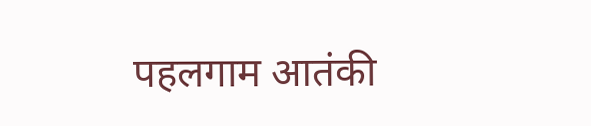पहलगाम आतंकी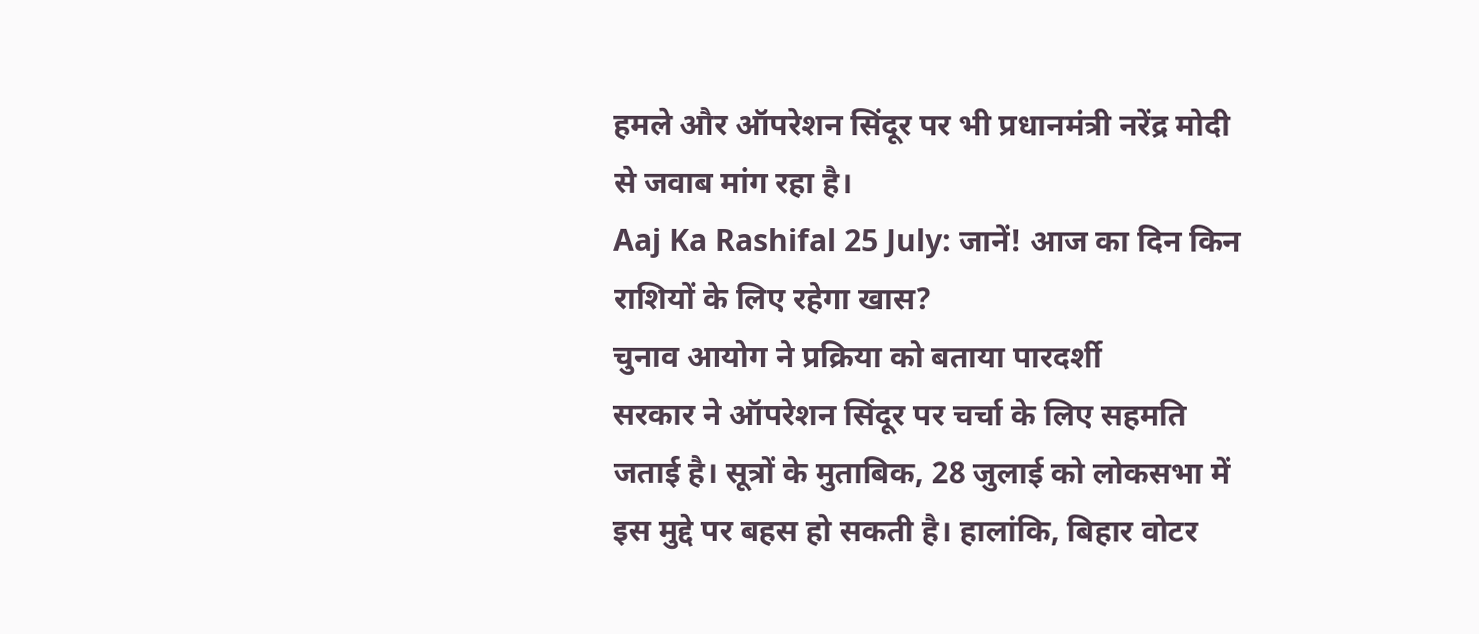हमले और ऑपरेशन सिंदूर पर भी प्रधानमंत्री नरेंद्र मोदी से जवाब मांग रहा है।
Aaj Ka Rashifal 25 July: जानें! आज का दिन किन राशियों के लिए रहेगा खास?
चुनाव आयोग ने प्रक्रिया को बताया पारदर्शी
सरकार ने ऑपरेशन सिंदूर पर चर्चा के लिए सहमति जताई है। सूत्रों के मुताबिक, 28 जुलाई को लोकसभा में इस मुद्दे पर बहस हो सकती है। हालांकि, बिहार वोटर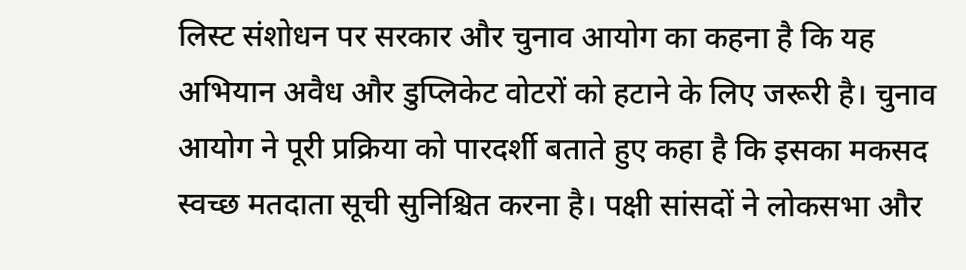लिस्ट संशोधन पर सरकार और चुनाव आयोग का कहना है कि यह अभियान अवैध और डुप्लिकेट वोटरों को हटाने के लिए जरूरी है। चुनाव आयोग ने पूरी प्रक्रिया को पारदर्शी बताते हुए कहा है कि इसका मकसद स्वच्छ मतदाता सूची सुनिश्चित करना है। पक्षी सांसदों ने लोकसभा और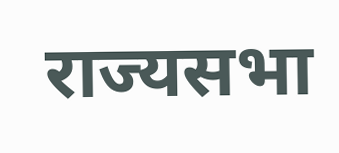राज्यसभा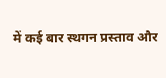में कई बार स्थगन प्रस्ताव और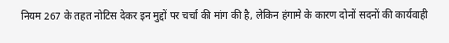नियम 267 के तहत नोटिस देकर इन मुद्दों पर चर्चा की मांग की है, लेकिन हंगामे के कारण दोनों सदनों की कार्यवाही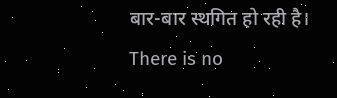बार-बार स्थगित हो रही है।
There is no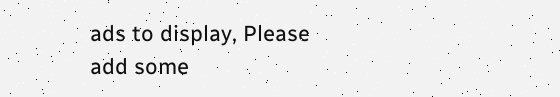ads to display, Please add some